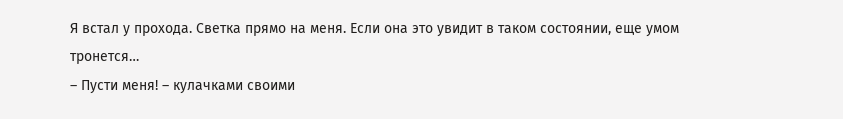Я встал у прохода. Светка прямо на меня. Если она это увидит в таком состоянии, еще умом тронется…
– Пусти меня! – кулачками своими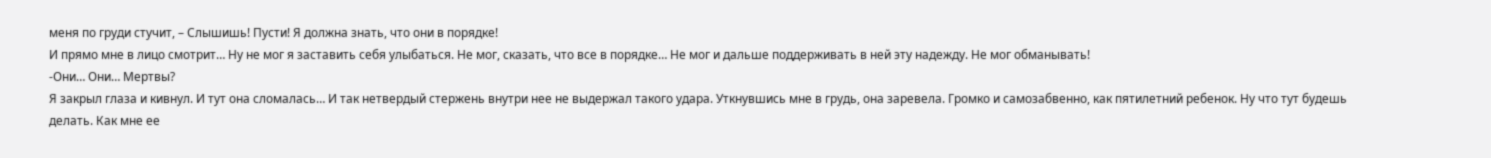меня по груди стучит, – Слышишь! Пусти! Я должна знать, что они в порядке!
И прямо мне в лицо смотрит… Ну не мог я заставить себя улыбаться. Не мог, сказать, что все в порядке… Не мог и дальше поддерживать в ней эту надежду. Не мог обманывать!
-Они… Они… Мертвы?
Я закрыл глаза и кивнул. И тут она сломалась… И так нетвердый стержень внутри нее не выдержал такого удара. Уткнувшись мне в грудь, она заревела. Громко и самозабвенно, как пятилетний ребенок. Ну что тут будешь делать. Как мне ее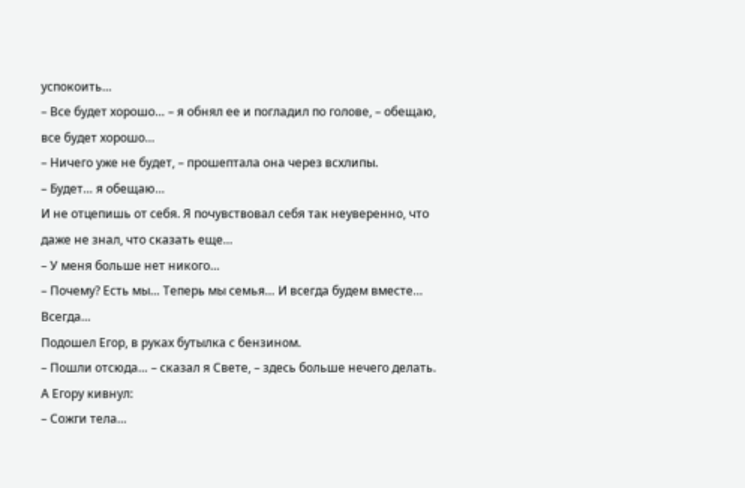успокоить…
– Все будет хорошо… – я обнял ее и погладил по голове, – обещаю, все будет хорошо…
– Ничего уже не будет, – прошептала она через всхлипы.
– Будет… я обещаю…
И не отцепишь от себя. Я почувствовал себя так неуверенно, что даже не знал, что сказать еще…
– У меня больше нет никого…
– Почему? Есть мы… Теперь мы семья… И всегда будем вместе… Всегда…
Подошел Егор, в руках бутылка с бензином.
– Пошли отсюда… – сказал я Свете, – здесь больше нечего делать.
А Егору кивнул:
– Сожги тела…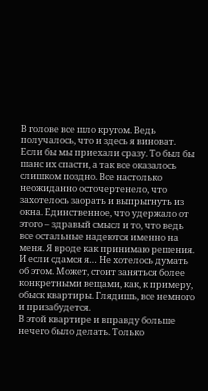В голове все шло кругом. Ведь получалось, что и здесь я виноват. Если бы мы приехали сразу. То был бы шанс их спасти, а так все оказалось слишком поздно. Все настолько неожиданно осточертенело, что захотелось заорать и выпрыгнуть из окна. Единственное, что удержало от этого – здравый смысл и то, что ведь все остальные надеются именно на меня. Я вроде как принимаю решения. И если сдамся я… Не хотелось думать об этом. Может, стоит заняться более конкретными вещами, как, к примеру, обыск квартиры. Глядишь, все немного и призабудется.
В этой квартире и вправду больше нечего было делать. Только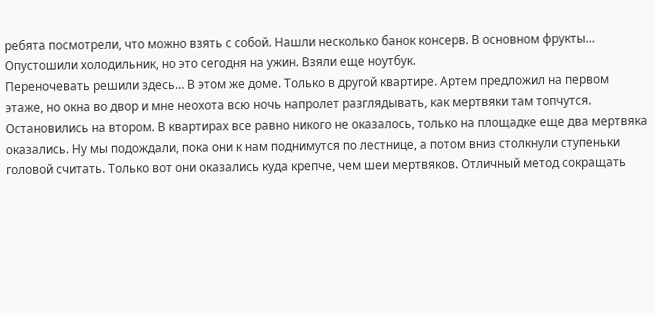ребята посмотрели, что можно взять с собой. Нашли несколько банок консерв. В основном фрукты… Опустошили холодильник, но это сегодня на ужин. Взяли еще ноутбук.
Переночевать решили здесь… В этом же доме. Только в другой квартире. Артем предложил на первом этаже, но окна во двор и мне неохота всю ночь напролет разглядывать, как мертвяки там топчутся. Остановились на втором. В квартирах все равно никого не оказалось, только на площадке еще два мертвяка оказались. Ну мы подождали, пока они к нам поднимутся по лестнице, а потом вниз столкнули ступеньки головой считать. Только вот они оказались куда крепче, чем шеи мертвяков. Отличный метод сокращать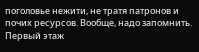поголовье нежити, не тратя патронов и почих ресурсов. Вообще, надо запомнить.
Первый этаж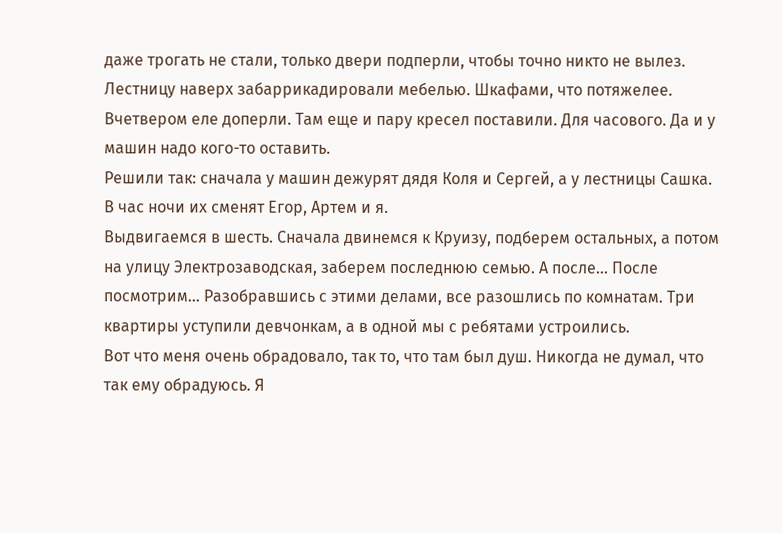даже трогать не стали, только двери подперли, чтобы точно никто не вылез. Лестницу наверх забаррикадировали мебелью. Шкафами, что потяжелее. Вчетвером еле доперли. Там еще и пару кресел поставили. Для часового. Да и у машин надо кого-то оставить.
Решили так: сначала у машин дежурят дядя Коля и Сергей, а у лестницы Сашка. В час ночи их сменят Егор, Артем и я.
Выдвигаемся в шесть. Сначала двинемся к Круизу, подберем остальных, а потом на улицу Электрозаводская, заберем последнюю семью. А после… После посмотрим… Разобравшись с этими делами, все разошлись по комнатам. Три квартиры уступили девчонкам, а в одной мы с ребятами устроились.
Вот что меня очень обрадовало, так то, что там был душ. Никогда не думал, что так ему обрадуюсь. Я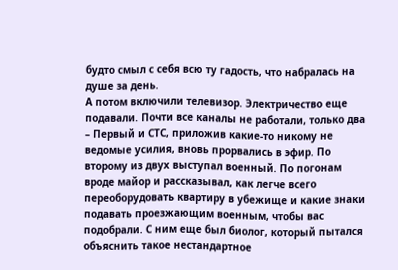будто смыл с себя всю ту гадость, что набралась на душе за день.
А потом включили телевизор. Электричество еще подавали. Почти все каналы не работали, только два – Первый и СТС, приложив какие-то никому не ведомые усилия, вновь прорвались в эфир. По второму из двух выступал военный. По погонам вроде майор и рассказывал, как легче всего переоборудовать квартиру в убежище и какие знаки подавать проезжающим военным, чтобы вас подобрали. С ним еще был биолог, который пытался объяснить такое нестандартное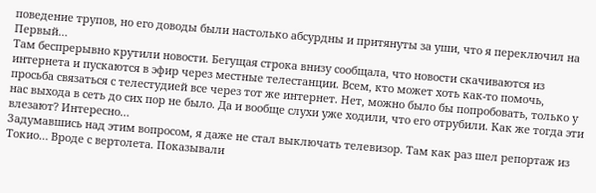поведение трупов, но его доводы были настолько абсурдны и притянуты за уши, что я переключил на Первый…
Там беспрерывно крутили новости. Бегущая строка внизу сообщала, что новости скачиваются из интернета и пускаются в эфир через местные телестанции. Всем, кто может хоть как-то помочь, просьба связаться с телестудией все через тот же интернет. Нет, можно было бы попробовать, только у нас выхода в сеть до сих пор не было. Да и вообще слухи уже ходили, что его отрубили. Как же тогда эти влезают? Интересно…
Задумавшись над этим вопросом, я даже не стал выключать телевизор. Там как раз шел репортаж из Токио… Вроде с вертолета. Показывали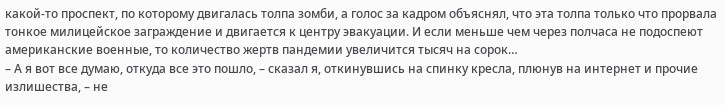какой-то проспект, по которому двигалась толпа зомби, а голос за кадром объяснял, что эта толпа только что прорвала тонкое милицейское заграждение и двигается к центру эвакуации. И если меньше чем через полчаса не подоспеют американские военные, то количество жертв пандемии увеличится тысяч на сорок…
– А я вот все думаю, откуда все это пошло, – сказал я, откинувшись на спинку кресла, плюнув на интернет и прочие излишества, – не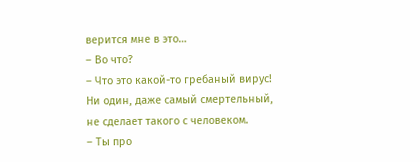верится мне в это…
– Во что?
– Что это какой-то гребаный вирус! Ни один, даже самый смертельный, не сделает такого с человеком.
– Ты про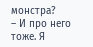монстра?
– И про него тоже. Я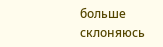больше склоняюсь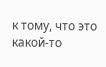к тому, что это какой-то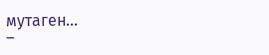мутаген…
–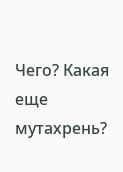Чего? Какая еще мутахрень?